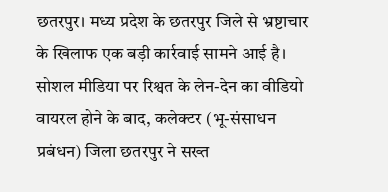छतरपुर। मध्य प्रदेश के छतरपुर जिले से भ्रष्टाचार के खिलाफ एक बड़ी कार्रवाई सामने आई है। सोशल मीडिया पर रिश्वत के लेन-देन का वीडियो वायरल होने के बाद, कलेक्टर (भू-संसाधन प्रबंधन) जिला छतरपुर ने सख्त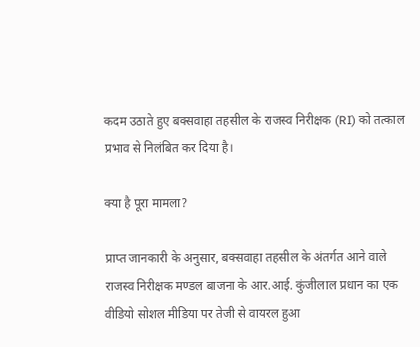कदम उठाते हुए बक्सवाहा तहसील के राजस्व निरीक्षक (RI) को तत्काल प्रभाव से निलंबित कर दिया है।

क्या है पूरा मामला?

प्राप्त जानकारी के अनुसार, बक्सवाहा तहसील के अंतर्गत आने वाले राजस्व निरीक्षक मण्डल बाजना के आर.आई. कुंजीलाल प्रधान का एक वीडियो सोशल मीडिया पर तेजी से वायरल हुआ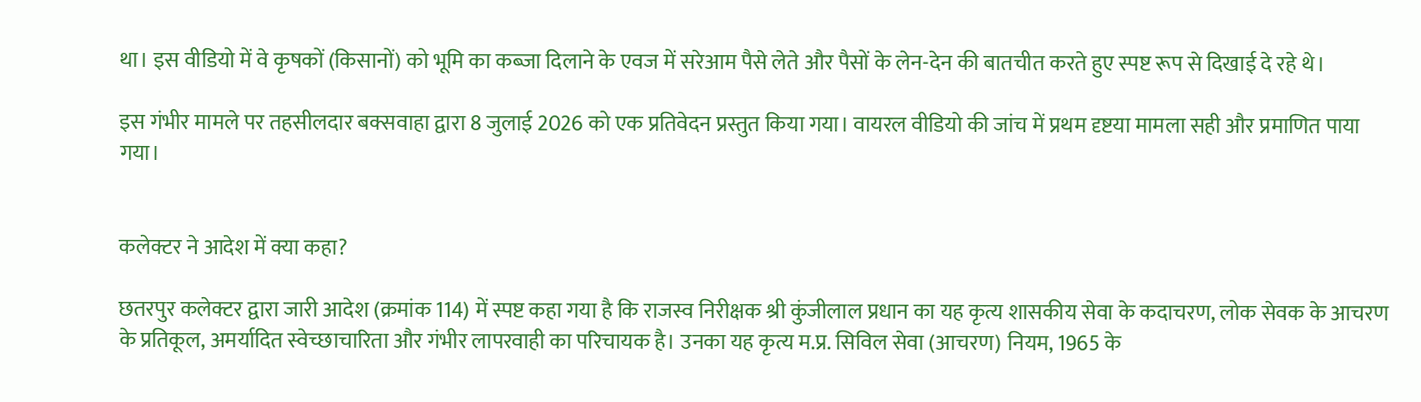था। इस वीडियो में वे कृषकों (किसानों) को भूमि का कब्जा दिलाने के एवज में सरेआम पैसे लेते और पैसों के लेन-देन की बातचीत करते हुए स्पष्ट रूप से दिखाई दे रहे थे।

इस गंभीर मामले पर तहसीलदार बक्सवाहा द्वारा 8 जुलाई 2026 को एक प्रतिवेदन प्रस्तुत किया गया। वायरल वीडियो की जांच में प्रथम दृष्टया मामला सही और प्रमाणित पाया गया।


कलेक्टर ने आदेश में क्या कहा?

छतरपुर कलेक्टर द्वारा जारी आदेश (क्रमांक 114) में स्पष्ट कहा गया है कि राजस्व निरीक्षक श्री कुंजीलाल प्रधान का यह कृत्य शासकीय सेवा के कदाचरण, लोक सेवक के आचरण के प्रतिकूल, अमर्यादित स्वेच्छाचारिता और गंभीर लापरवाही का परिचायक है। उनका यह कृत्य म.प्र. सिविल सेवा (आचरण) नियम, 1965 के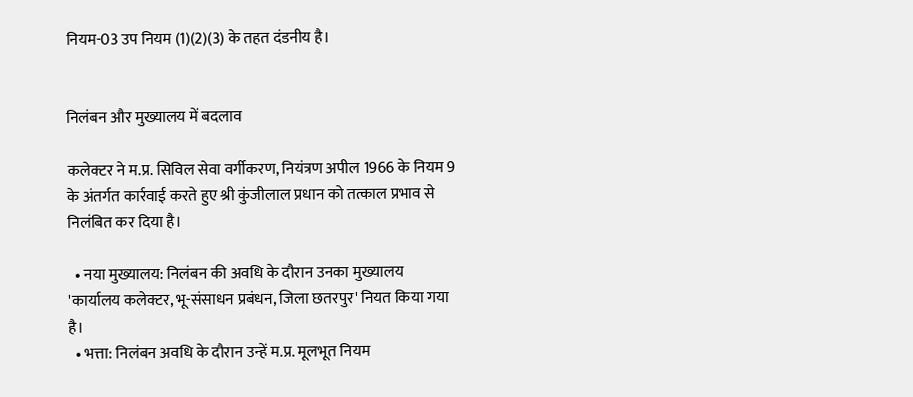नियम-03 उप नियम (1)(2)(3) के तहत दंडनीय है।


निलंबन और मुख्यालय में बदलाव

कलेक्टर ने म.प्र. सिविल सेवा वर्गीकरण, नियंत्रण अपील 1966 के नियम 9 के अंतर्गत कार्रवाई करते हुए श्री कुंजीलाल प्रधान को तत्काल प्रभाव से निलंबित कर दिया है।

  • नया मुख्यालय: निलंबन की अवधि के दौरान उनका मुख्यालय 'कार्यालय कलेक्टर, भू-संसाधन प्रबंधन, जिला छतरपुर' नियत किया गया है।
  • भत्ता: निलंबन अवधि के दौरान उन्हें म.प्र. मूलभूत नियम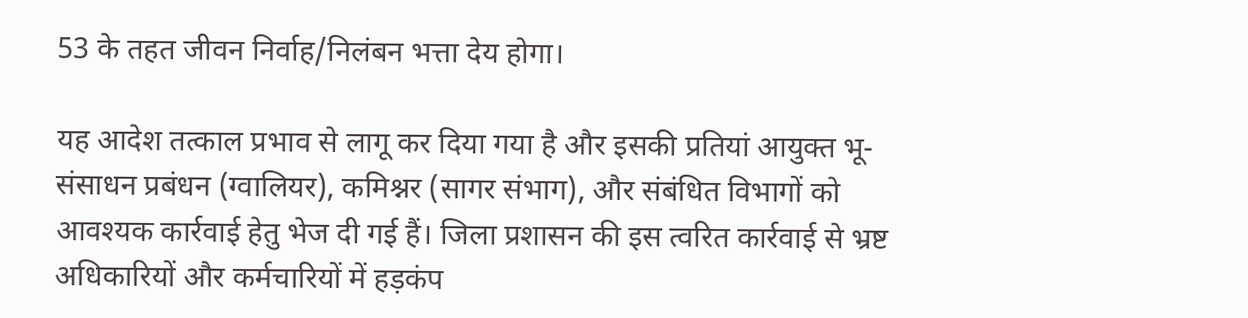53 के तहत जीवन निर्वाह/निलंबन भत्ता देय होगा।

यह आदेश तत्काल प्रभाव से लागू कर दिया गया है और इसकी प्रतियां आयुक्त भू-संसाधन प्रबंधन (ग्वालियर), कमिश्नर (सागर संभाग), और संबंधित विभागों को आवश्यक कार्रवाई हेतु भेज दी गई हैं। जिला प्रशासन की इस त्वरित कार्रवाई से भ्रष्ट अधिकारियों और कर्मचारियों में हड़कंप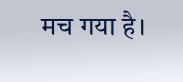मच गया है।